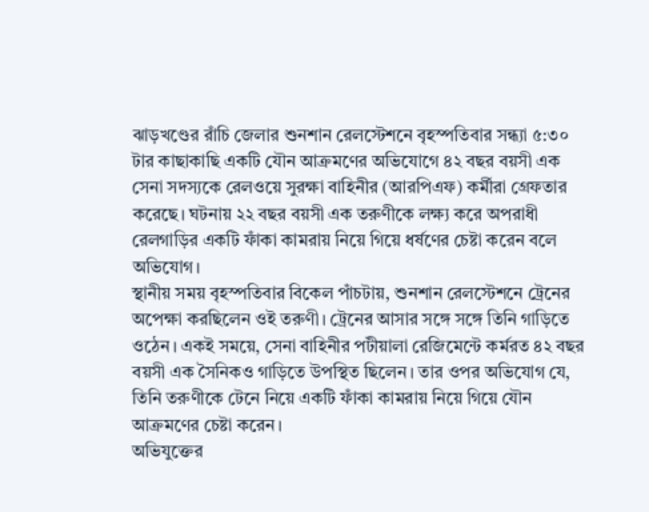ঝাড়খণ্ডের রাঁচি জেলার শুনশান রেলস্টেশনে বৃহস্পতিবার সন্ধ্যা ৫:৩০ টার কাছাকাছি একটি যৌন আক্রমণের অভিযোগে ৪২ বছর বয়সী এক সেনা সদস্যকে রেলওয়ে সুরক্ষা বাহিনীর (আরপিএফ) কর্মীরা গ্রেফতার করেছে। ঘটনায় ২২ বছর বয়সী এক তরুণীকে লক্ষ্য করে অপরাধী রেলগাড়ির একটি ফাঁকা কামরায় নিয়ে গিয়ে ধর্ষণের চেষ্টা করেন বলে অভিযোগ।
স্থানীয় সময় বৃহস্পতিবার বিকেল পাঁচটায়, শুনশান রেলস্টেশনে ট্রেনের অপেক্ষা করছিলেন ওই তরুণী। ট্রেনের আসার সঙ্গে সঙ্গে তিনি গাড়িতে ওঠেন। একই সময়ে, সেনা বাহিনীর পটীয়ালা রেজিমেন্টে কর্মরত ৪২ বছর বয়সী এক সৈনিকও গাড়িতে উপস্থিত ছিলেন। তার ওপর অভিযোগ যে, তিনি তরুণীকে টেনে নিয়ে একটি ফাঁকা কামরায় নিয়ে গিয়ে যৌন আক্রমণের চেষ্টা করেন।
অভিযুক্তের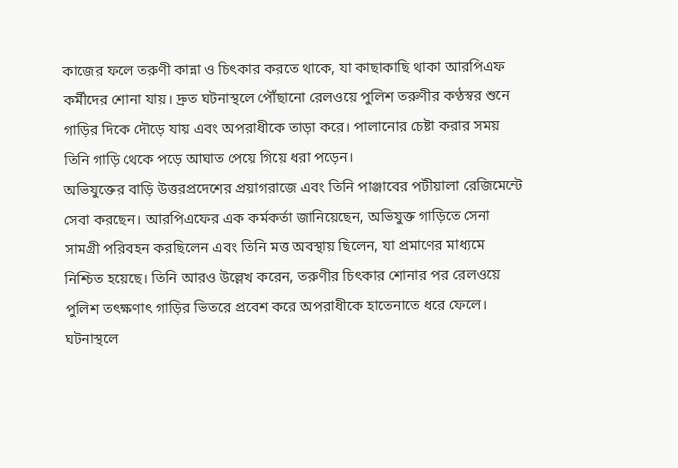কাজের ফলে তরুণী কান্না ও চিৎকার করতে থাকে, যা কাছাকাছি থাকা আরপিএফ কর্মীদের শোনা যায়। দ্রুত ঘটনাস্থলে পৌঁছানো রেলওয়ে পুলিশ তরুণীর কণ্ঠস্বর শুনে গাড়ির দিকে দৌড়ে যায় এবং অপরাধীকে তাড়া করে। পালানোর চেষ্টা করার সময় তিনি গাড়ি থেকে পড়ে আঘাত পেয়ে গিয়ে ধরা পড়েন।
অভিযুক্তের বাড়ি উত্তরপ্রদেশের প্রয়াগরাজে এবং তিনি পাঞ্জাবের পটীয়ালা রেজিমেন্টে সেবা করছেন। আরপিএফের এক কর্মকর্তা জানিয়েছেন, অভিযুক্ত গাড়িতে সেনা সামগ্রী পরিবহন করছিলেন এবং তিনি মত্ত অবস্থায় ছিলেন, যা প্রমাণের মাধ্যমে নিশ্চিত হয়েছে। তিনি আরও উল্লেখ করেন, তরুণীর চিৎকার শোনার পর রেলওয়ে পুলিশ তৎক্ষণাৎ গাড়ির ভিতরে প্রবেশ করে অপরাধীকে হাতেনাতে ধরে ফেলে।
ঘটনাস্থলে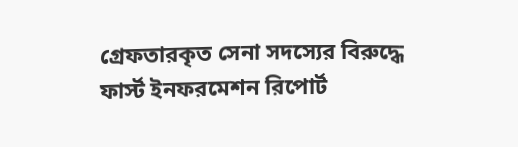গ্রেফতারকৃত সেনা সদস্যের বিরুদ্ধে ফার্স্ট ইনফরমেশন রিপোর্ট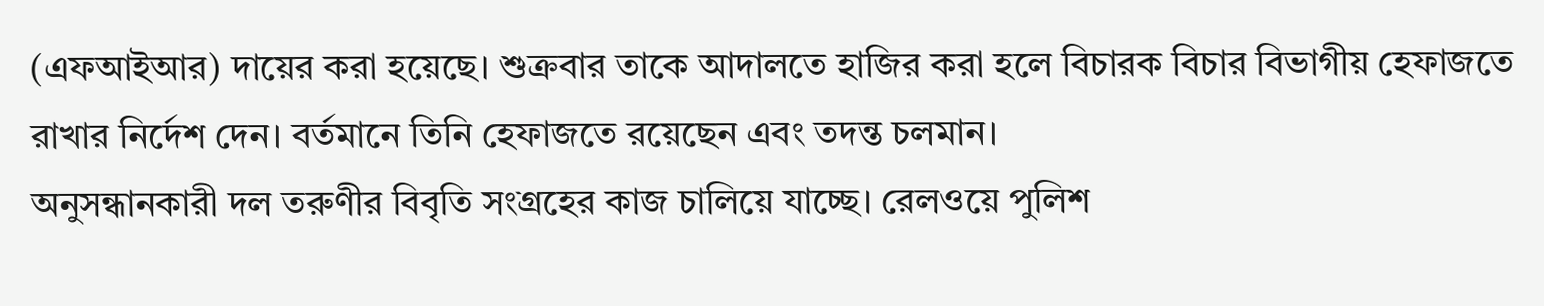(এফআইআর) দায়ের করা হয়েছে। শুক্রবার তাকে আদালতে হাজির করা হলে বিচারক বিচার বিভাগীয় হেফাজতে রাখার নির্দেশ দেন। বর্তমানে তিনি হেফাজতে রয়েছেন এবং তদন্ত চলমান।
অনুসন্ধানকারী দল তরুণীর বিবৃতি সংগ্রহের কাজ চালিয়ে যাচ্ছে। রেলওয়ে পুলিশ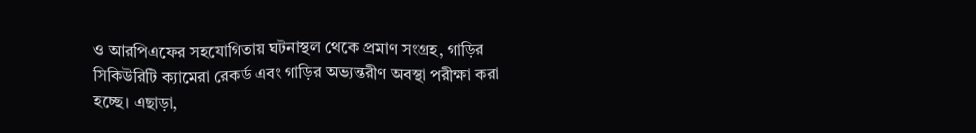ও আরপিএফের সহযোগিতায় ঘটনাস্থল থেকে প্রমাণ সংগ্রহ, গাড়ির সিকিউরিটি ক্যামেরা রেকর্ড এবং গাড়ির অভ্যন্তরীণ অবস্থা পরীক্ষা করা হচ্ছে। এছাড়া,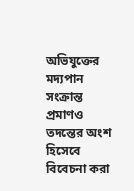অভিযুক্তের মদ্যপান সংক্রান্ত প্রমাণও তদন্তের অংশ হিসেবে বিবেচনা করা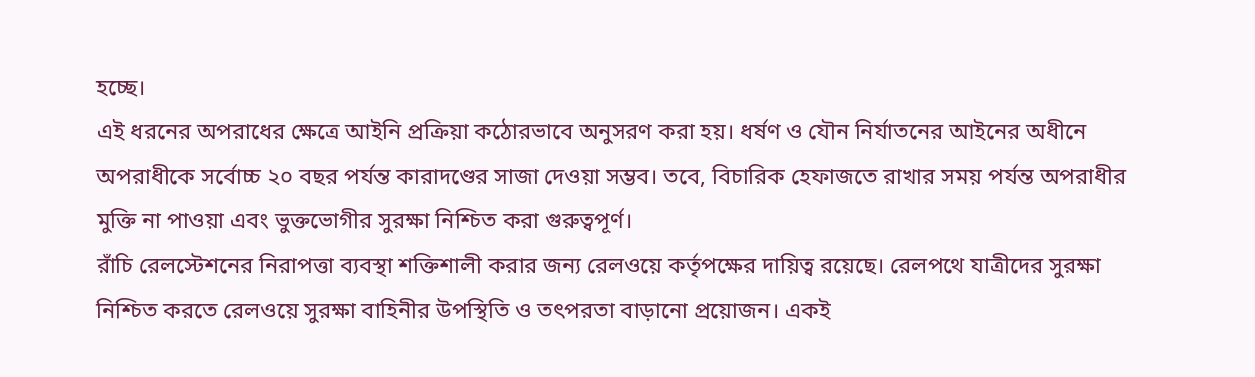হচ্ছে।
এই ধরনের অপরাধের ক্ষেত্রে আইনি প্রক্রিয়া কঠোরভাবে অনুসরণ করা হয়। ধর্ষণ ও যৌন নির্যাতনের আইনের অধীনে অপরাধীকে সর্বোচ্চ ২০ বছর পর্যন্ত কারাদণ্ডের সাজা দেওয়া সম্ভব। তবে, বিচারিক হেফাজতে রাখার সময় পর্যন্ত অপরাধীর মুক্তি না পাওয়া এবং ভুক্তভোগীর সুরক্ষা নিশ্চিত করা গুরুত্বপূর্ণ।
রাঁচি রেলস্টেশনের নিরাপত্তা ব্যবস্থা শক্তিশালী করার জন্য রেলওয়ে কর্তৃপক্ষের দায়িত্ব রয়েছে। রেলপথে যাত্রীদের সুরক্ষা নিশ্চিত করতে রেলওয়ে সুরক্ষা বাহিনীর উপস্থিতি ও তৎপরতা বাড়ানো প্রয়োজন। একই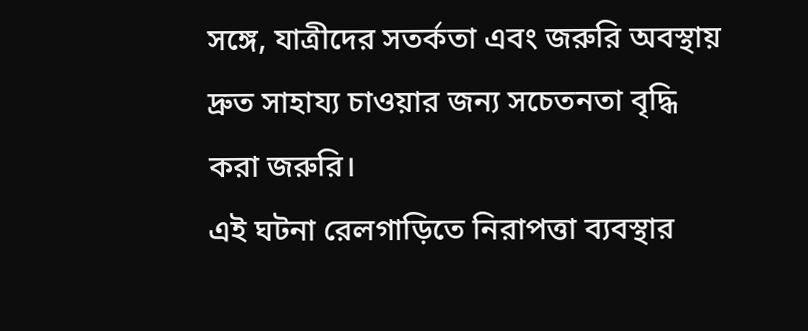সঙ্গে, যাত্রীদের সতর্কতা এবং জরুরি অবস্থায় দ্রুত সাহায্য চাওয়ার জন্য সচেতনতা বৃদ্ধি করা জরুরি।
এই ঘটনা রেলগাড়িতে নিরাপত্তা ব্যবস্থার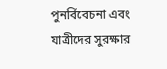পুনর্বিবেচনা এবং যাত্রীদের সুরক্ষার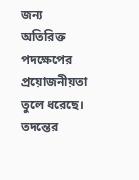জন্য অতিরিক্ত পদক্ষেপের প্রয়োজনীয়তা তুলে ধরেছে। তদন্তের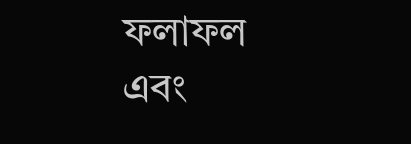ফলাফল এবং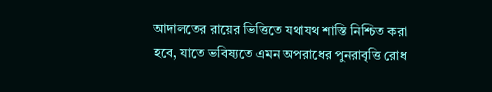আদালতের রায়ের ভিত্তিতে যথাযথ শাস্তি নিশ্চিত করা হবে, যাতে ভবিষ্যতে এমন অপরাধের পুনরাবৃত্তি রোধ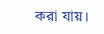করা যায়।